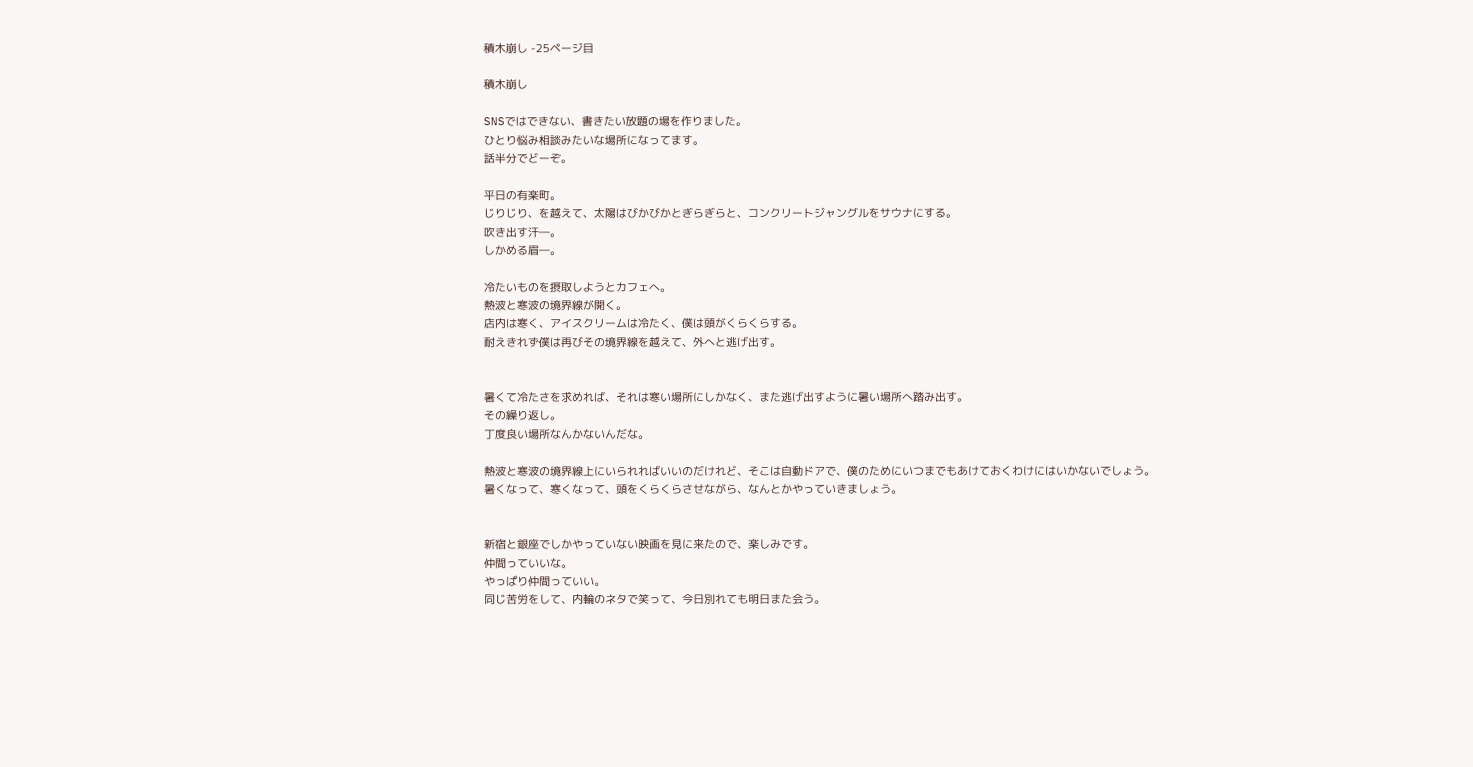積木崩し -25ページ目

積木崩し

SNSではできない、書きたい放題の場を作りました。
ひとり悩み相談みたいな場所になってます。
話半分でどーぞ。

平日の有楽町。
じりじり、を越えて、太陽はびかびかとぎらぎらと、コンクリートジャングルをサウナにする。
吹き出す汗―。
しかめる眉―。

冷たいものを摂取しようとカフェへ。
熱波と寒波の境界線が開く。
店内は寒く、アイスクリームは冷たく、僕は頭がくらくらする。
耐えきれず僕は再びその境界線を越えて、外へと逃げ出す。


暑くて冷たさを求めれば、それは寒い場所にしかなく、また逃げ出すように暑い場所へ踏み出す。
その繰り返し。
丁度良い場所なんかないんだな。

熱波と寒波の境界線上にいられればいいのだけれど、そこは自動ドアで、僕のためにいつまでもあけておくわけにはいかないでしょう。
暑くなって、寒くなって、頭をくらくらさせながら、なんとかやっていきましょう。


新宿と銀座でしかやっていない映画を見に来たので、楽しみです。
仲間っていいな。
やっぱり仲間っていい。
同じ苦労をして、内輪のネタで笑って、今日別れても明日また会う。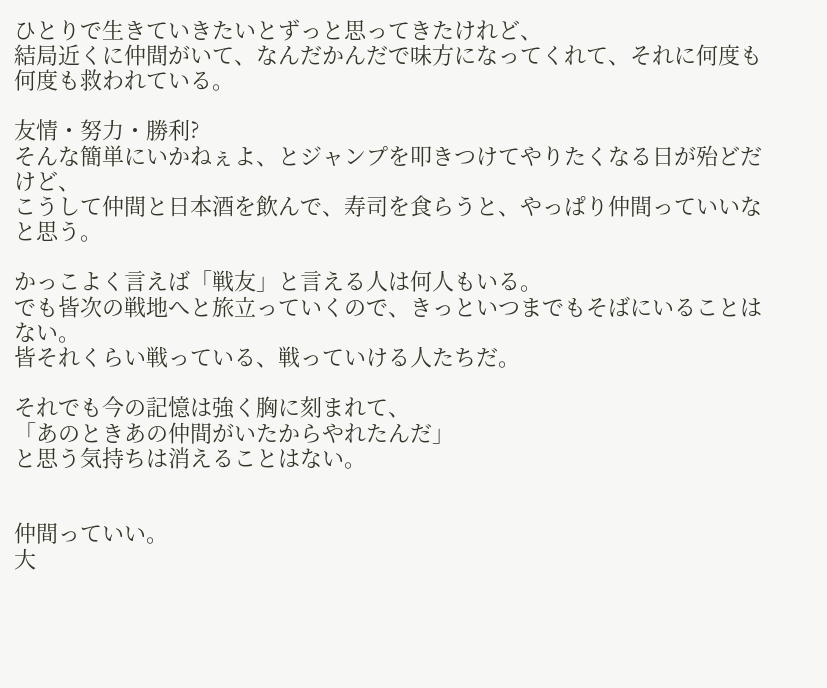ひとりで生きていきたいとずっと思ってきたけれど、
結局近くに仲間がいて、なんだかんだで味方になってくれて、それに何度も何度も救われている。

友情・努力・勝利?
そんな簡単にいかねぇよ、とジャンプを叩きつけてやりたくなる日が殆どだけど、
こうして仲間と日本酒を飲んで、寿司を食らうと、やっぱり仲間っていいなと思う。

かっこよく言えば「戦友」と言える人は何人もいる。
でも皆次の戦地へと旅立っていくので、きっといつまでもそばにいることはない。
皆それくらい戦っている、戦っていける人たちだ。

それでも今の記憶は強く胸に刻まれて、
「あのときあの仲間がいたからやれたんだ」
と思う気持ちは消えることはない。


仲間っていい。
大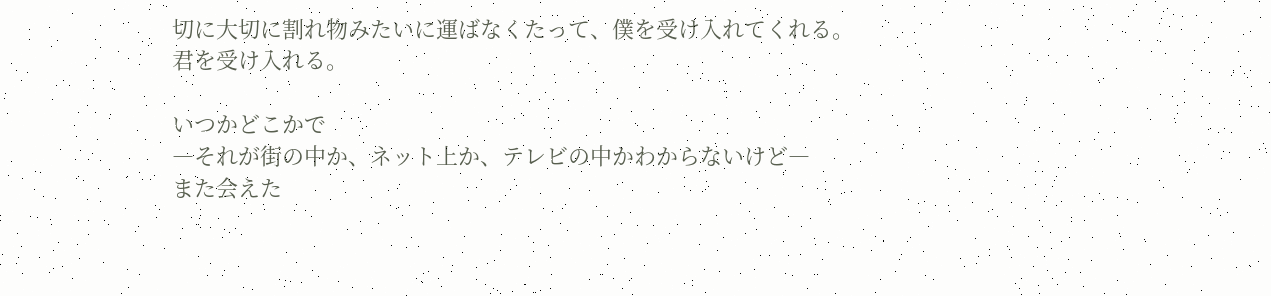切に大切に割れ物みたいに運ばなくたって、僕を受け入れてくれる。
君を受け入れる。

いつかどこかで
―それが街の中か、ネット上か、テレビの中かわからないけど―
また会えた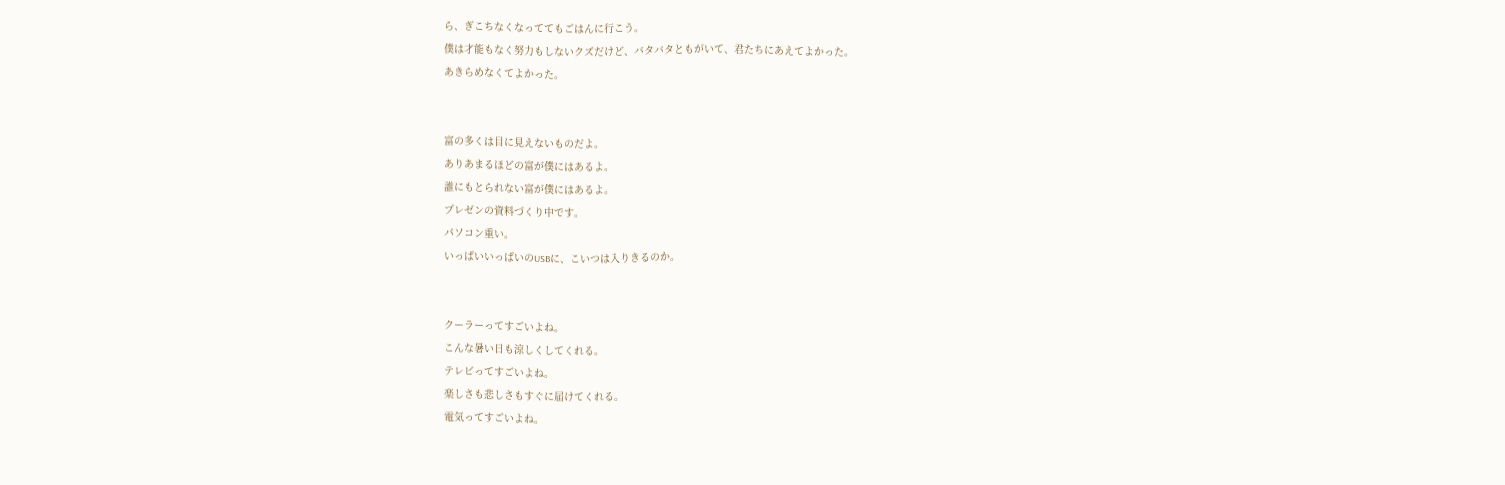ら、ぎこちなくなっててもごはんに行こう。
僕は才能もなく努力もしないクズだけど、バタバタともがいて、君たちにあえてよかった。
あきらめなくてよかった。


富の多くは目に見えないものだよ。
ありあまるほどの富が僕にはあるよ。
誰にもとられない富が僕にはあるよ。
プレゼンの資料づくり中です。
パソコン重い。
いっぱいいっぱいのUSBに、こいつは入りきるのか。


クーラーってすごいよね。
こんな暑い日も涼しくしてくれる。
テレビってすごいよね。
楽しさも悲しさもすぐに届けてくれる。
電気ってすごいよね。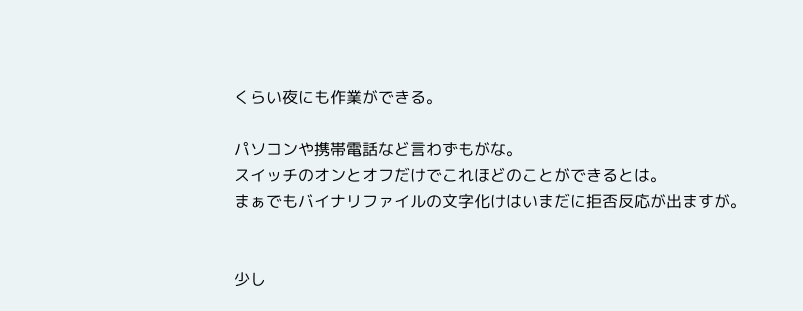くらい夜にも作業ができる。

パソコンや携帯電話など言わずもがな。
スイッチのオンとオフだけでこれほどのことができるとは。
まぁでもバイナリファイルの文字化けはいまだに拒否反応が出ますが。


少し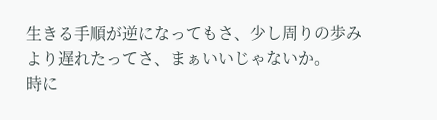生きる手順が逆になってもさ、少し周りの歩みより遅れたってさ、まぁいいじゃないか。
時に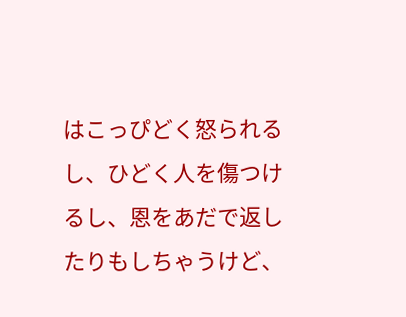はこっぴどく怒られるし、ひどく人を傷つけるし、恩をあだで返したりもしちゃうけど、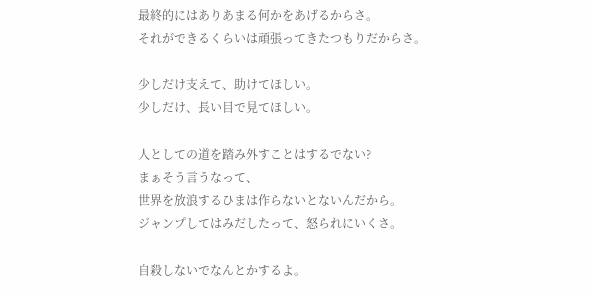最終的にはありあまる何かをあげるからさ。
それができるくらいは頑張ってきたつもりだからさ。

少しだけ支えて、助けてほしい。
少しだけ、長い目で見てほしい。

人としての道を踏み外すことはするでない?
まぁそう言うなって、
世界を放浪するひまは作らないとないんだから。
ジャンプしてはみだしたって、怒られにいくさ。

自殺しないでなんとかするよ。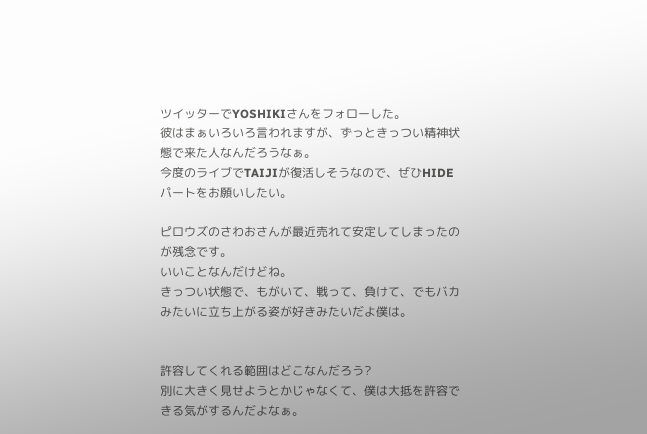ツイッターでYOSHIKIさんをフォローした。
彼はまぁいろいろ言われますが、ずっときっつい精神状態で来た人なんだろうなぁ。
今度のライブでTAIJIが復活しそうなので、ぜひHIDEパートをお願いしたい。

ピロウズのさわおさんが最近売れて安定してしまったのが残念です。
いいことなんだけどね。
きっつい状態で、もがいて、戦って、負けて、でもバカみたいに立ち上がる姿が好きみたいだよ僕は。


許容してくれる範囲はどこなんだろう?
別に大きく見せようとかじゃなくて、僕は大抵を許容できる気がするんだよなぁ。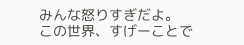みんな怒りすぎだよ。
この世界、すげーことで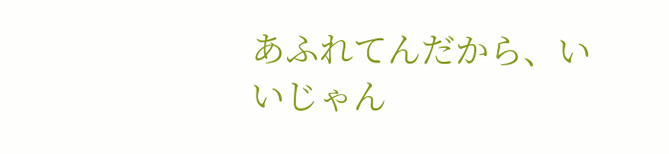あふれてんだから、いいじゃん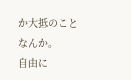か大抵のことなんか。
自由に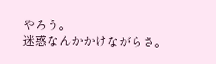やろう。
迷惑なんかかけながらさ。